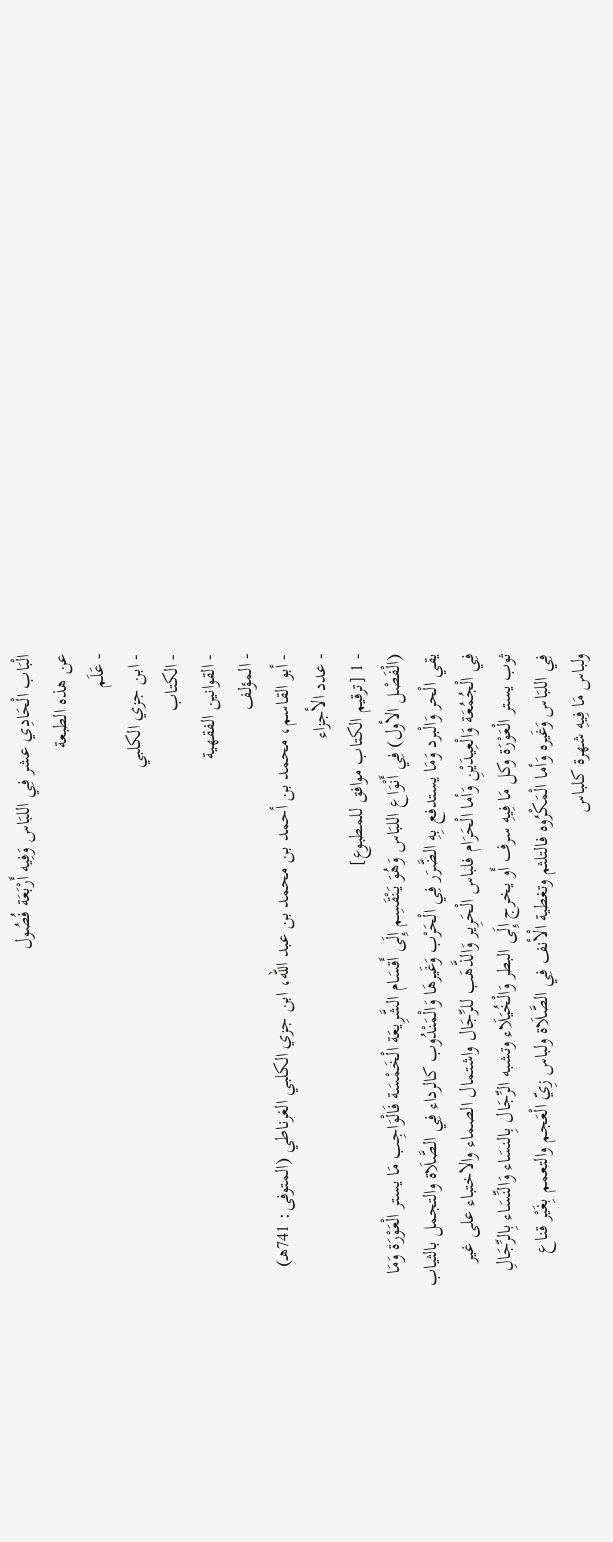الْبَاب الْحَادِي عشر فِي اللبَاس وَفِيه أَرْبَعَة فُصُول
عن هذه الطبعة
- عَلَم
- ابن جزي الكلبي
- الكتاب
- القوانين الفقهية
- المؤلف
- أبو القاسم، محمد بن أحمد بن محمد بن عبد الله، ابن جزي الكلبي الغرناطي (المتوفى: 741هـ)
- عدد الأجزاء
- 1 [ترقيم الكتاب موافق للمطبوع]
(الْفَصْل الأول) فِي أَنْوَاع اللبَاس وَهُوَ يَنْقَسِم إِلَى أَقسَام الشَّرِيعَة الْخَمْسَة فَالْوَاجِب مَا يستر الْعَوْرَة وَمَا يقي الْحر وَالْبرد وَمَا يستدفع بِهِ الضَّرَر فِي الْحَرْب وَغَيرهَا وَالْمَنْدُوب كالرداء فِي الصَّلَاة والتجمل بالثياب فِي الْجُمُعَة وَالْعِيدَيْنِ وَأما الْحَرَام فلباس الْحَرِير وَالذَّهَب للرِّجَال واشتمال الصماء والاختباء على غير ثوب يستر الْعَوْرَة وكل مَا فِيهِ سرف أَو يخرج إِلَى البطر وَالْخُيَلَاء وتشبه الرِّجَال بِالنسَاء وَالنِّسَاء بِالرِّجَالِ فِي اللبَاس وَغَيره وَأما الْمَكْرُوه فالتلثم وتغطية الْأنف فِي الصَّلَاة ولباس زِيّ الْعَجم والتعمم بِغَيْر قناع ولباس مَا فِيهِ شهرة كلباس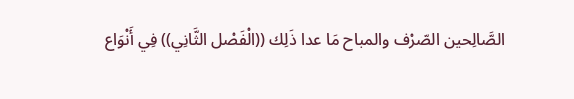الصَّالِحين الصّرْف والمباح مَا عدا ذَلِك ((الْفَصْل الثَّانِي)) فِي أَنْوَاع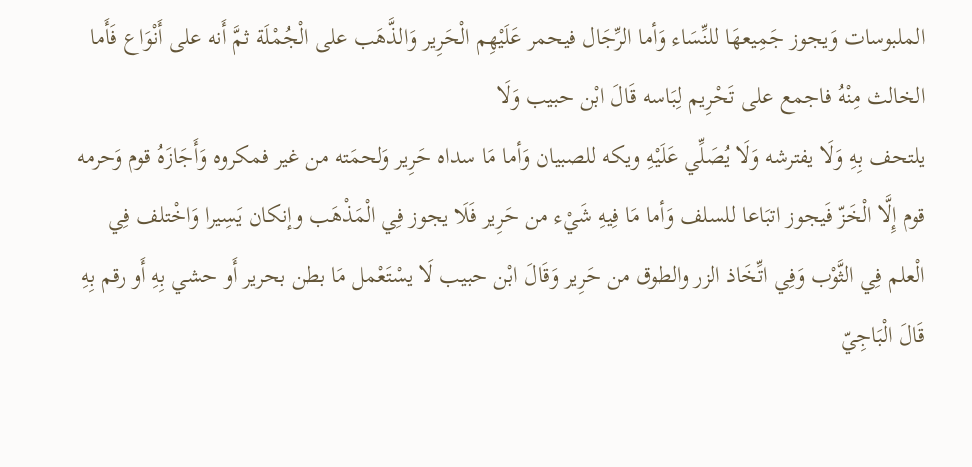الملبوسات وَيجوز جَمِيعهَا للنِّسَاء وَأما الرِّجَال فيحمر عَلَيْهِم الْحَرِير وَالذَّهَب على الْجُمْلَة ثمَّ أَنه على أَنْوَاع فَأَما الخالث مِنْهُ فاجمع على تَحْرِيم لِبَاسه قَالَ ابْن حبيب وَلَا
يلتحف بِهِ وَلَا يفترشه وَلَا يُصَلِّي عَلَيْهِ ويكه للصبيان وَأما مَا سداه حَرِير وَلحمَته من غير فمكروه وَأَجَازَهُ قوم وَحرمه قوم إِلَّا الْخَزّ فَيجوز اتبَاعا للسلف وَأما مَا فِيهِ شَيْء من حَرِير فَلَا يجوز فِي الْمَذْهَب وإنكان يَسِيرا وَاخْتلف فِي الْعلم فِي الثَّوْب وَفِي اتِّخَاذ الزر والطوق من حَرِير وَقَالَ ابْن حبيب لَا يسْتَعْمل مَا بطن بحرير أَو حشي بِهِ أَو رقم بِهِ قَالَ الْبَاجِيّ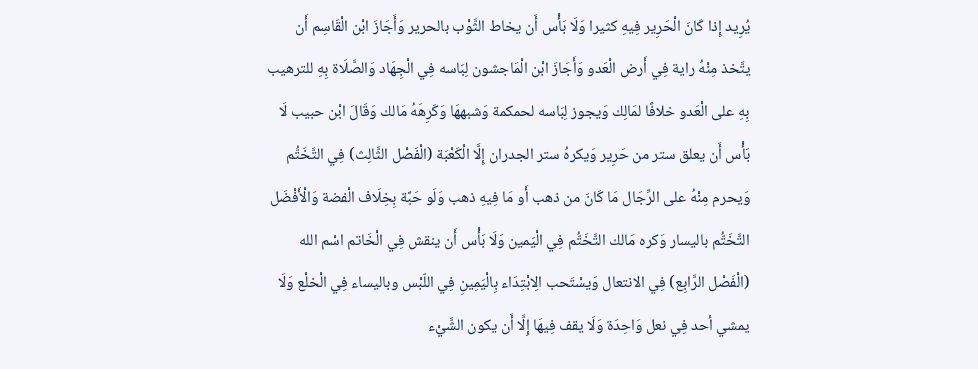يُرِيد إِذا كَانَ الْحَرِير فِيهِ كثيرا وَلَا بَأْس أَن يخاط الثَّوْب بالحرير وَأَجَازَ ابْن الْقَاسِم أَن يتَّخذ مِنْهُ راية فِي أَرض الْعَدو وَأَجَازَ ابْن الْمَاجشون لِبَاسه فِي الْجِهَاد وَالصَّلَاة بِهِ للترهيب بِهِ على الْعَدو خلافًا لمَالِك وَيجوز لِبَاسه لحمكمة وَشبههَا وَكَرِهَهُ مَالك وَقَالَ ابْن حبيب لَا بَأْس أَن يعلق ستر من حَرِير وَيكرهُ ستر الجدران إِلَّا الْكَعْبَة (الْفَصْل الثَّالِث) فِي التَّخَتُّم وَيحرم مِنْهُ على الرِّجَال مَا كَانَ من ذهب أَو مَا فِيهِ ذهب وَلَو حَبَّة بِخِلَاف الْفضة وَالْأَفْضَل التَّخَتُّم باليسار وَكره مَالك التَّخَتُّم فِي الْيَمين وَلَا بَأْس أَن ينقش فِي الْخَاتم اسْم الله (الْفَصْل الرَّابِع) فِي الانتعال وَيسْتَحب الِابْتِدَاء بِالْيَمِينِ فِي اللّبْس وباليساء فِي الْخلْع وَلَا يمشي أحد فِي نعل وَاحِدَة وَلَا يقف فِيهَا إِلَّا أَن يكون الشَّيْء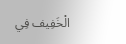الْخَفِيف فِي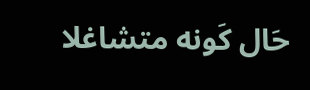حَال كَونه متشاغلا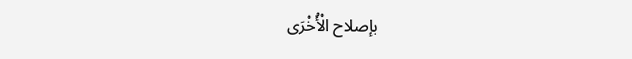بإصلاح الْأُخْرَى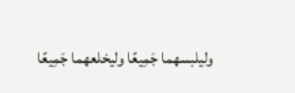وليلبسهما جَمِيعًا وليخلعهما جَمِيعًا